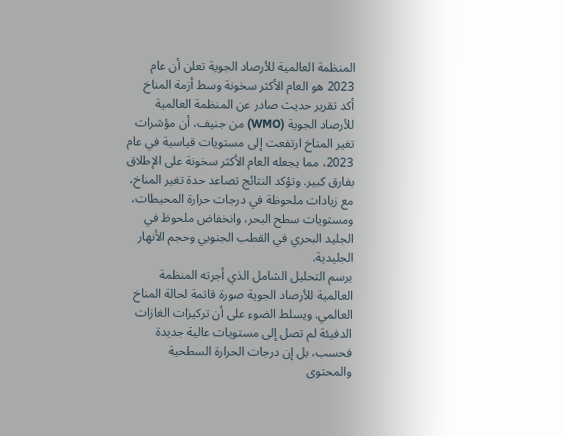المنظمة العالمية للأرصاد الجوية تعلن أن عام 2023 هو العام الأكثر سخونة وسط أزمة المناخ
أكد تقرير حديث صادر عن المنظمة العالمية للأرصاد الجوية (WMO) من جنيف، أن مؤشرات تغير المناخ ارتفعت إلى مستويات قياسية في عام 2023، مما يجعله العام الأكثر سخونة على الإطلاق بفارق كبير. وتؤكد النتائج تصاعد حدة تغير المناخ، مع زيادات ملحوظة في درجات حرارة المحيطات، ومستويات سطح البحر، وانخفاض ملحوظ في الجليد البحري في القطب الجنوبي وحجم الأنهار الجليدية.
يرسم التحليل الشامل الذي أجرته المنظمة العالمية للأرصاد الجوية صورة قاتمة لحالة المناخ العالمي. ويسلط الضوء على أن تركيزات الغازات الدفيئة لم تصل إلى مستويات عالية جديدة فحسب، بل إن درجات الحرارة السطحية والمحتوى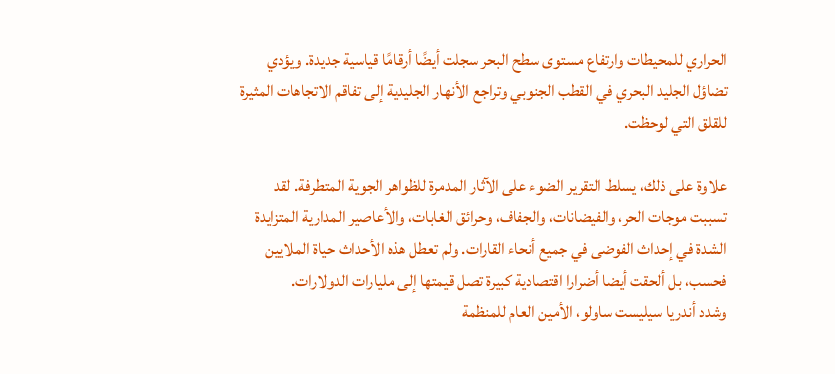الحراري للمحيطات وارتفاع مستوى سطح البحر سجلت أيضًا أرقامًا قياسية جديدة. ويؤدي تضاؤل الجليد البحري في القطب الجنوبي وتراجع الأنهار الجليدية إلى تفاقم الاتجاهات المثيرة للقلق التي لوحظت.

علاوة على ذلك، يسلط التقرير الضوء على الآثار المدمرة للظواهر الجوية المتطرفة. لقد تسببت موجات الحر، والفيضانات، والجفاف، وحرائق الغابات، والأعاصير المدارية المتزايدة الشدة في إحداث الفوضى في جميع أنحاء القارات. ولم تعطل هذه الأحداث حياة الملايين فحسب، بل ألحقت أيضا أضرارا اقتصادية كبيرة تصل قيمتها إلى مليارات الدولارات.
وشدد أندريا سيليست ساولو، الأمين العام للمنظمة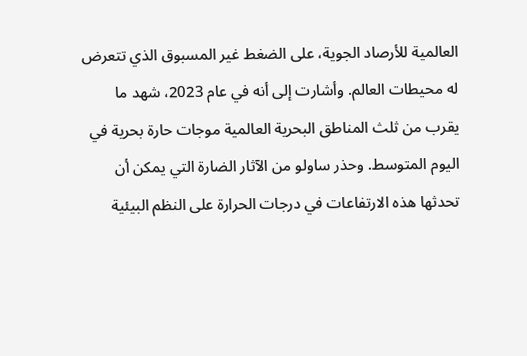العالمية للأرصاد الجوية، على الضغط غير المسبوق الذي تتعرض له محيطات العالم. وأشارت إلى أنه في عام 2023، شهد ما يقرب من ثلث المناطق البحرية العالمية موجات حارة بحرية في اليوم المتوسط. وحذر ساولو من الآثار الضارة التي يمكن أن تحدثها هذه الارتفاعات في درجات الحرارة على النظم البيئية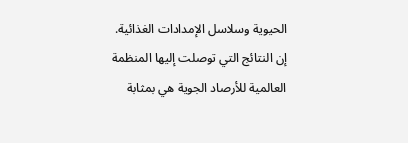الحيوية وسلاسل الإمدادات الغذائية.
إن النتائج التي توصلت إليها المنظمة العالمية للأرصاد الجوية هي بمثابة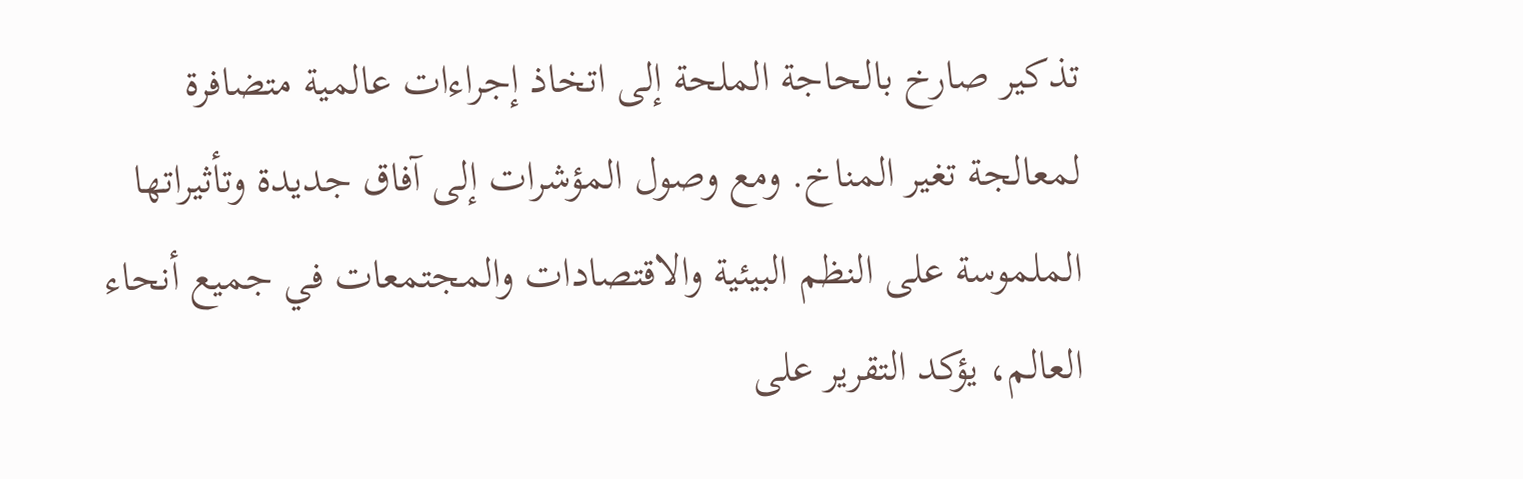تذكير صارخ بالحاجة الملحة إلى اتخاذ إجراءات عالمية متضافرة لمعالجة تغير المناخ. ومع وصول المؤشرات إلى آفاق جديدة وتأثيراتها الملموسة على النظم البيئية والاقتصادات والمجتمعات في جميع أنحاء العالم، يؤكد التقرير على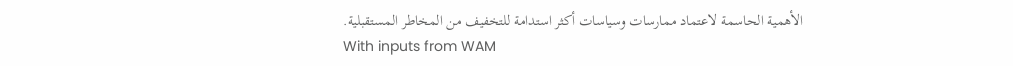الأهمية الحاسمة لاعتماد ممارسات وسياسات أكثر استدامة للتخفيف من المخاطر المستقبلية.
With inputs from WAM